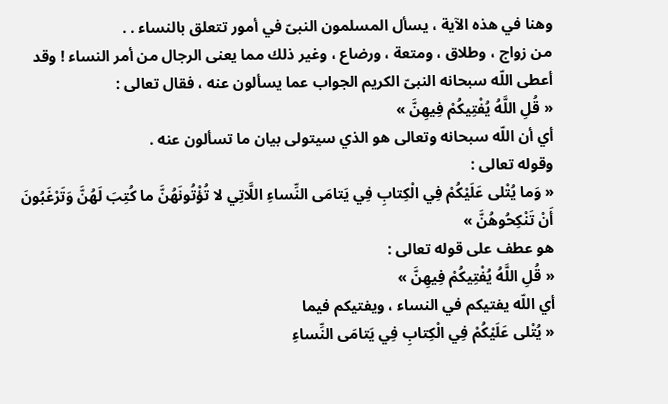وهنا في هذه الآية ، يسأل المسلمون النبىّ في أمور تتعلق بالنساء . .
من زواج ، وطلاق ، ومتعة ، ورضاع ، وغير ذلك مما يعنى الرجال من أمر النساء ! وقد أعطى اللّه سبحانه النبىّ الكريم الجواب عما يسألون عنه ، فقال تعالى :
« قُلِ اللَّهُ يُفْتِيكُمْ فِيهِنَّ »
أي أن اللّه سبحانه وتعالى هو الذي سيتولى بيان ما تسألون عنه .
وقوله تعالى :
« وَما يُتْلى عَلَيْكُمْ فِي الْكِتابِ فِي يَتامَى النِّساءِ اللَّاتِي لا تُؤْتُونَهُنَّ ما كُتِبَ لَهُنَّ وَتَرْغَبُونَ أَنْ تَنْكِحُوهُنَّ »
هو عطف على قوله تعالى :
« قُلِ اللَّهُ يُفْتِيكُمْ فِيهِنَّ »
أي اللّه يفتيكم في النساء ، ويفتيكم فيما
« يُتْلى عَلَيْكُمْ فِي الْكِتابِ فِي يَتامَى النِّساءِ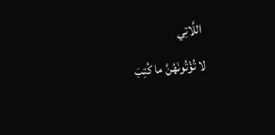اللَّاتِي
لا تُؤْتُونَهُنَّ ما كُتِبَ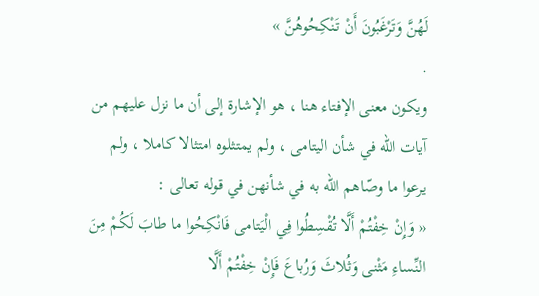لَهُنَّ وَتَرْغَبُونَ أَنْ تَنْكِحُوهُنَّ »
.
ويكون معنى الإفتاء هنا ، هو الإشارة إلى أن ما نزل عليهم من آيات اللّه في شأن اليتامى ، ولم يمتثلوه امتثالا كاملا ، ولم يرعوا ما وصّاهم اللّه به في شأنهن في قوله تعالى :
« وَإِنْ خِفْتُمْ أَلَّا تُقْسِطُوا فِي الْيَتامى فَانْكِحُوا ما طابَ لَكُمْ مِنَ النِّساءِ مَثْنى وَثُلاثَ وَرُباعَ فَإِنْ خِفْتُمْ أَلَّا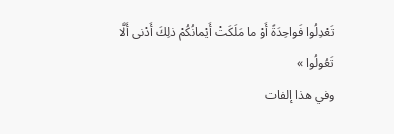تَعْدِلُوا فَواحِدَةً أَوْ ما مَلَكَتْ أَيْمانُكُمْ ذلِكَ أَدْنى أَلَّا تَعُولُوا »
وفي هذا إلفات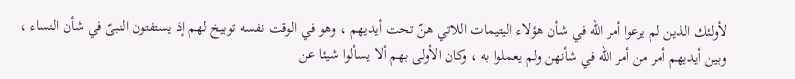لأولئك الذين لم يرعوا أمر اللّه في شأن هؤلاء اليتيمات اللاتي هنّ تحت أيديهم ، وهو في الوقت نفسه توبيخ لهم إذ يستفتون النبىّ في شأن النساء ، وبين أيديهم أمر من أمر اللّه في شأنهن ولم يعملوا به ، وكان الأولى بهم ألا يسألوا شيئا عن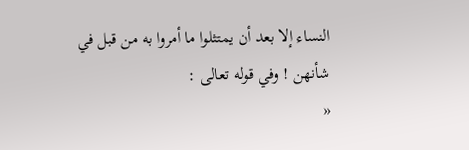النساء إلا بعد أن يمتثلوا ما أمروا به من قبل في شأنهن ! وفي قوله تعالى :
«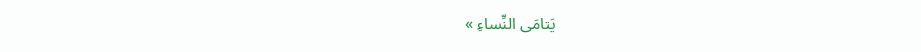يَتامَى النِّساءِ »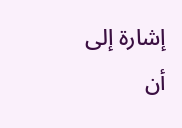إشارة إلى أن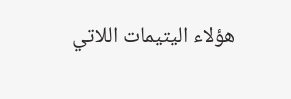هؤلاء اليتيمات اللاتي